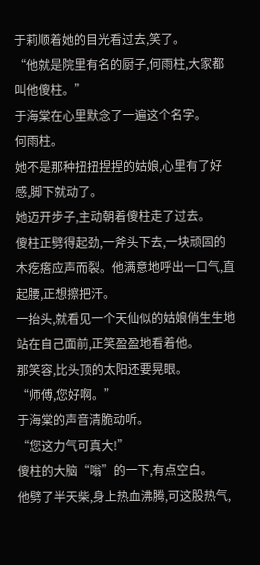于莉顺着她的目光看过去,笑了。
“他就是院里有名的厨子,何雨柱,大家都叫他傻柱。”
于海棠在心里默念了一遍这个名字。
何雨柱。
她不是那种扭扭捏捏的姑娘,心里有了好感,脚下就动了。
她迈开步子,主动朝着傻柱走了过去。
傻柱正劈得起劲,一斧头下去,一块顽固的木疙瘩应声而裂。他满意地呼出一口气,直起腰,正想擦把汗。
一抬头,就看见一个天仙似的姑娘俏生生地站在自己面前,正笑盈盈地看着他。
那笑容,比头顶的太阳还要晃眼。
“师傅,您好啊。”
于海棠的声音清脆动听。
“您这力气可真大!”
傻柱的大脑“嗡”的一下,有点空白。
他劈了半天柴,身上热血沸腾,可这股热气,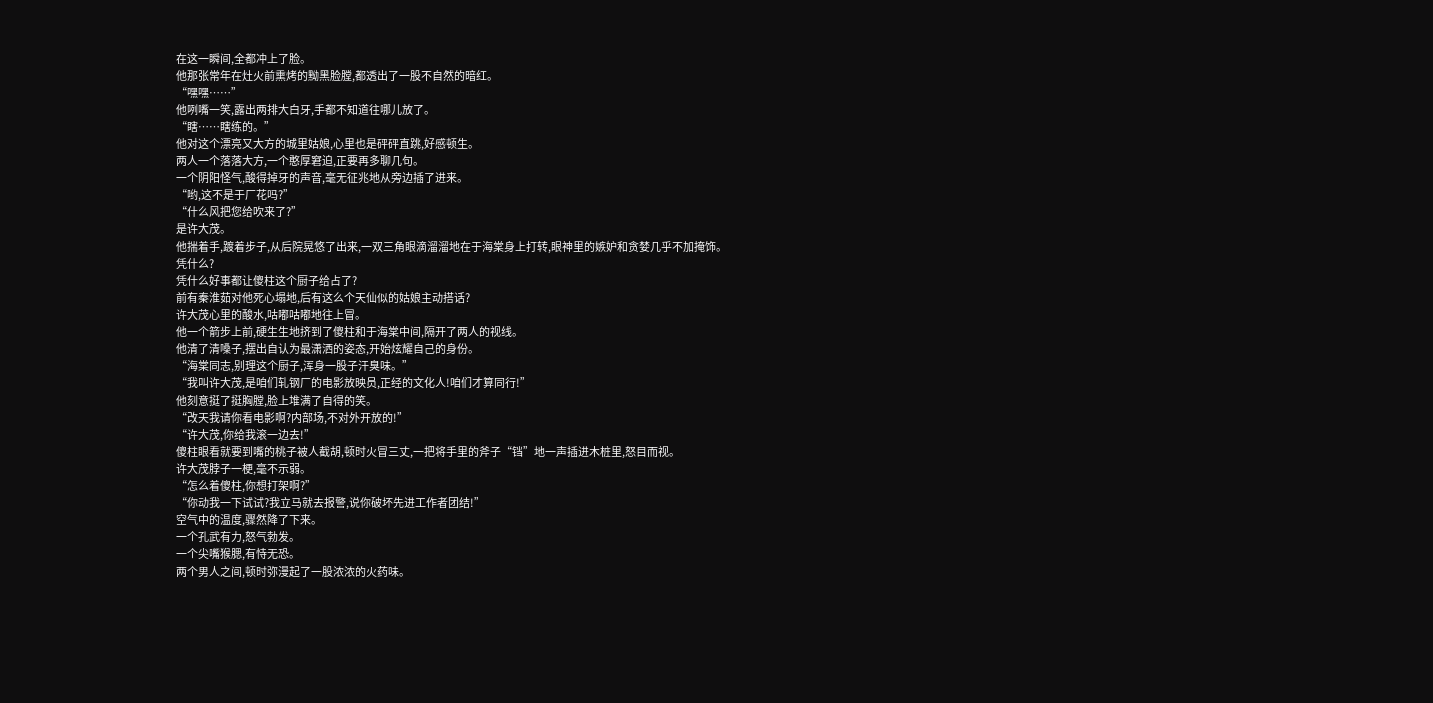在这一瞬间,全都冲上了脸。
他那张常年在灶火前熏烤的黝黑脸膛,都透出了一股不自然的暗红。
“嘿嘿……”
他咧嘴一笑,露出两排大白牙,手都不知道往哪儿放了。
“瞎……瞎练的。”
他对这个漂亮又大方的城里姑娘,心里也是砰砰直跳,好感顿生。
两人一个落落大方,一个憨厚窘迫,正要再多聊几句。
一个阴阳怪气,酸得掉牙的声音,毫无征兆地从旁边插了进来。
“哟,这不是于厂花吗?”
“什么风把您给吹来了?”
是许大茂。
他揣着手,踱着步子,从后院晃悠了出来,一双三角眼滴溜溜地在于海棠身上打转,眼神里的嫉妒和贪婪几乎不加掩饰。
凭什么?
凭什么好事都让傻柱这个厨子给占了?
前有秦淮茹对他死心塌地,后有这么个天仙似的姑娘主动搭话?
许大茂心里的酸水,咕嘟咕嘟地往上冒。
他一个箭步上前,硬生生地挤到了傻柱和于海棠中间,隔开了两人的视线。
他清了清嗓子,摆出自认为最潇洒的姿态,开始炫耀自己的身份。
“海棠同志,别理这个厨子,浑身一股子汗臭味。”
“我叫许大茂,是咱们轧钢厂的电影放映员,正经的文化人!咱们才算同行!”
他刻意挺了挺胸膛,脸上堆满了自得的笑。
“改天我请你看电影啊?内部场,不对外开放的!”
“许大茂,你给我滚一边去!”
傻柱眼看就要到嘴的桃子被人截胡,顿时火冒三丈,一把将手里的斧子“铛”地一声插进木桩里,怒目而视。
许大茂脖子一梗,毫不示弱。
“怎么着傻柱,你想打架啊?”
“你动我一下试试?我立马就去报警,说你破坏先进工作者团结!”
空气中的温度,骤然降了下来。
一个孔武有力,怒气勃发。
一个尖嘴猴腮,有恃无恐。
两个男人之间,顿时弥漫起了一股浓浓的火药味。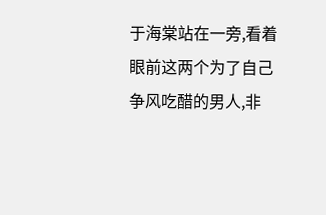于海棠站在一旁,看着眼前这两个为了自己争风吃醋的男人,非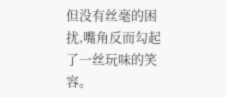但没有丝毫的困扰,嘴角反而勾起了一丝玩味的笑容。